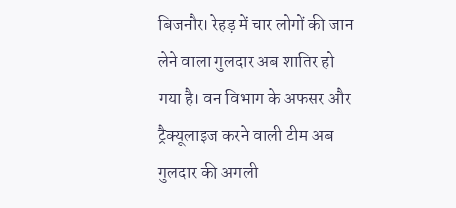बिजनौर। रेहड़ में चार लोगों की जान लेने वाला गुलदार अब शातिर हो गया है। वन विभाग के अफसर और ट्रैक्यूलाइज करने वाली टीम अब गुलदार की अगली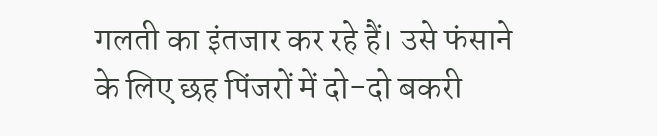गलती का इंतजार कर रहे हैं। उसे फंसाने के लिए छह पिंजरों में दो-दो बकरी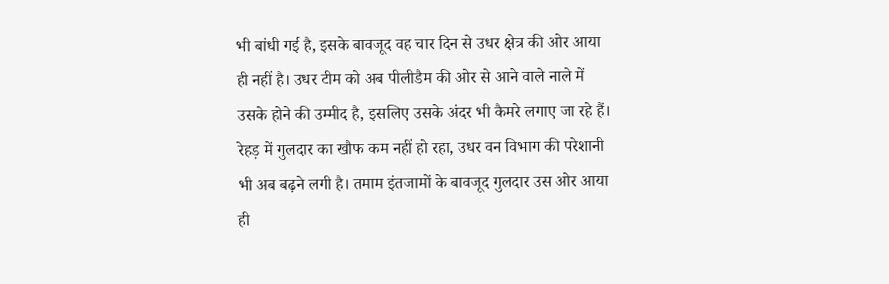भी बांधी गई है, इसके बावजूद वह चार दिन से उधर क्षेत्र की ओर आया ही नहीं है। उधर टीम को अब पीलीडैम की ओर से आने वाले नाले में उसके होने की उम्मीद है, इसलिए उसके अंदर भी कैमरे लगाए जा रहे हैं।
रेहड़ में गुलदार का खौफ कम नहीं हो रहा, उधर वन विभाग की परेशानी भी अब बढ़ने लगी है। तमाम इंतजामों के बावजूद गुलदार उस ओर आया ही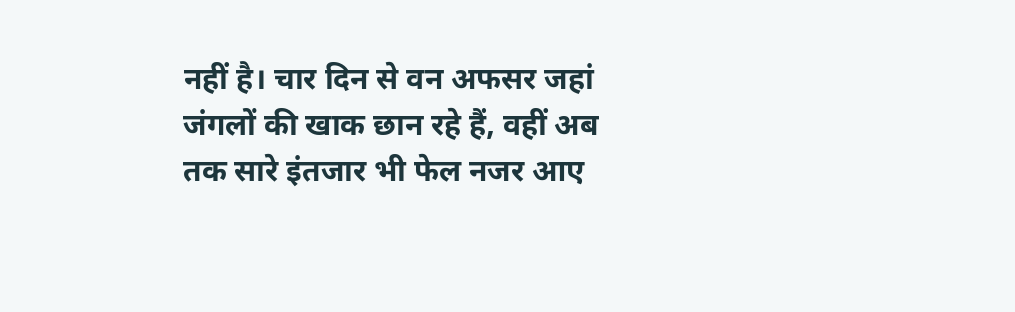नहीं है। चार दिन से वन अफसर जहां जंगलों की खाक छान रहे हैं, वहीं अब तक सारे इंतजार भी फेल नजर आए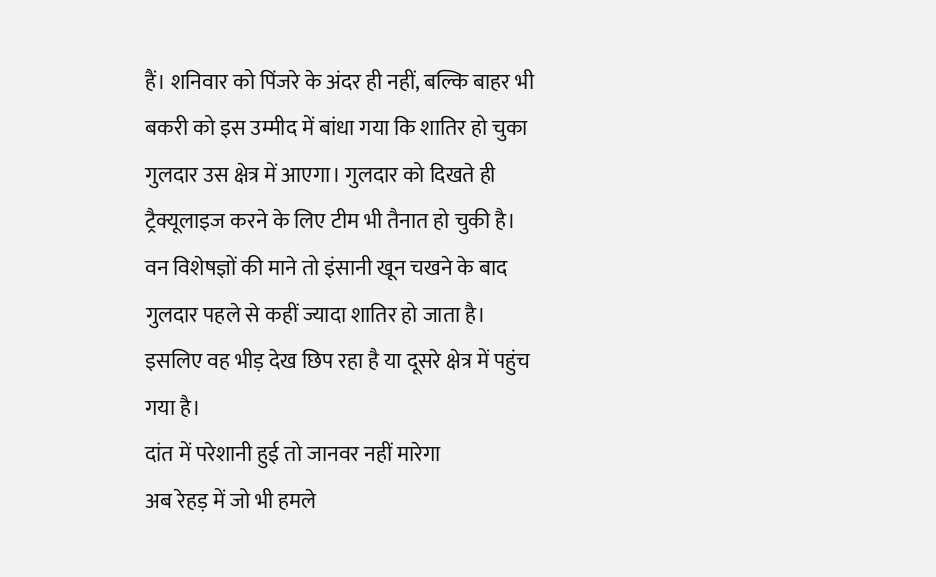हैं। शनिवार को पिंजरे के अंदर ही नहीं, बल्कि बाहर भी बकरी को इस उम्मीद में बांधा गया कि शातिर हो चुका गुलदार उस क्षेत्र में आएगा। गुलदार को दिखते ही ट्रैक्यूलाइज करने के लिए टीम भी तैनात हो चुकी है। वन विशेषज्ञों की माने तो इंसानी खून चखने के बाद गुलदार पहले से कहीं ज्यादा शातिर हो जाता है। इसलिए वह भीड़ देख छिप रहा है या दूसरे क्षेत्र में पहुंच गया है।
दांत में परेशानी हुई तो जानवर नहीं मारेगा
अब रेहड़ में जो भी हमले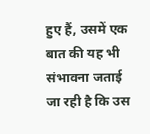हुए हैं, उसमें एक बात की यह भी संभावना जताई जा रही है कि उस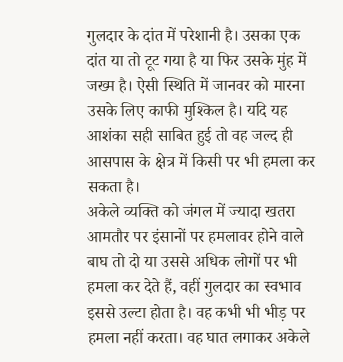गुलदार के दांत में परेशानी है। उसका एक दांत या तो टूट गया है या फिर उसके मुंह में जख्म है। ऐसी स्थिति में जानवर को मारना उसके लिए काफी मुश्किल है। यदि यह आशंका सही साबित हुई तो वह जल्द ही आसपास के क्षेत्र में किसी पर भी हमला कर सकता है।
अकेले व्यक्ति को जंगल में ज्यादा खतरा
आमतौर पर इंसानों पर हमलावर होने वाले बाघ तो दो या उससे अधिक लोगों पर भी हमला कर देते हैं, वहीं गुलदार का स्वभाव इससे उल्टा होता है। वह कभी भी भीड़ पर हमला नहीं करता। वह घात लगाकर अकेले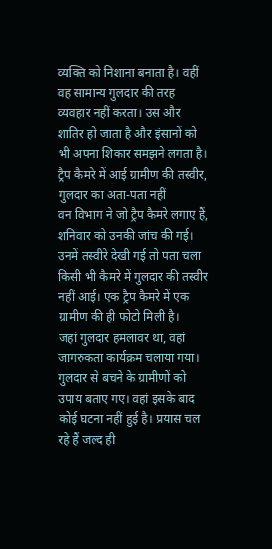व्यक्ति को निशाना बनाता है। वहीं वह सामान्य गुलदार की तरह व्यवहार नहीं करता। उस और शातिर हो जाता है और इंसानों को भी अपना शिकार समझने लगता है।
ट्रैप कैमरे में आई ग्रामीण की तस्वीर, गुलदार का अता-पता नहीं
वन विभाग ने जो ट्रैप कैमरे लगाए हैं, शनिवार को उनकी जांच की गई। उनमें तस्वीरे देखी गई तो पता चला किसी भी कैमरे में गुलदार की तस्वीर नहीं आई। एक ट्रैप कैमरे में एक ग्रामीण की ही फोटो मिली है।
जहां गुलदार हमलावर था, वहां जागरुकता कार्यक्रम चलाया गया। गुलदार से बचने के ग्रामीणों को उपाय बताए गए। वहां इसके बाद कोई घटना नहीं हुई है। प्रयास चल रहे हैं जल्द ही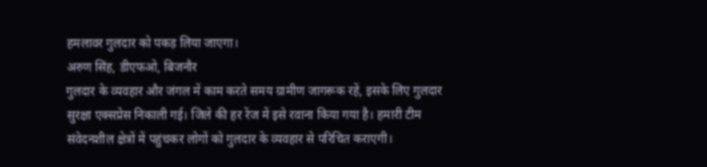हमलावर गुलदार को पकड़ लिया जाएगा।
अरुण सिंह, डीएफओ, बिजनौर
गुलदार के व्यवहार और जंगल में काम करते समय ग्रामीण जागरूक रहें, इसके लिए गुलदार सुरक्षा एक्सप्रेस निकाली गई। जिले की हर रेंज में इसे रवाना किया गया है। हमारी टीम संवेदनशील क्षेत्रों में पहुंचकर लोगों को गुलदार के व्यवहार से परिचित कराएगी।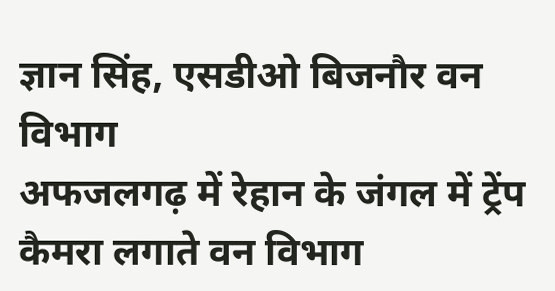ज्ञान सिंह, एसडीओ बिजनौर वन विभाग
अफजलगढ़ में रेहान के जंगल में ट्रेंप कैमरा लगाते वन विभाग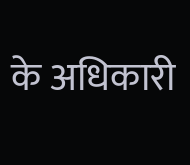के अधिकारी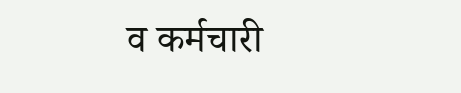व कर्मचारी